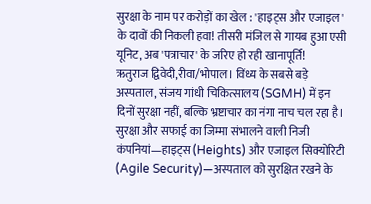सुरक्षा के नाम पर करोड़ों का खेल : 'हाइट्स और एजाइल' के दावों की निकली हवा! तीसरी मंजिल से गायब हुआ एसी यूनिट, अब 'पत्राचार' के जरिए हो रही खानापूर्ति!
ऋतुराज द्विवेदी,रीवा/भोपाल। विंध्य के सबसे बड़े अस्पताल, संजय गांधी चिकित्सालय (SGMH) में इन दिनों सुरक्षा नहीं, बल्कि भ्रष्टाचार का नंगा नाच चल रहा है। सुरक्षा और सफाई का जिम्मा संभालने वाली निजी कंपनियां—हाइट्स (Heights) और एजाइल सिक्योरिटी (Agile Security)—अस्पताल को सुरक्षित रखने के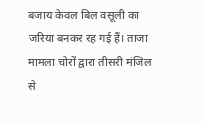बजाय केवल बिल वसूली का जरिया बनकर रह गई हैं। ताजा मामला चोरों द्वारा तीसरी मंजिल से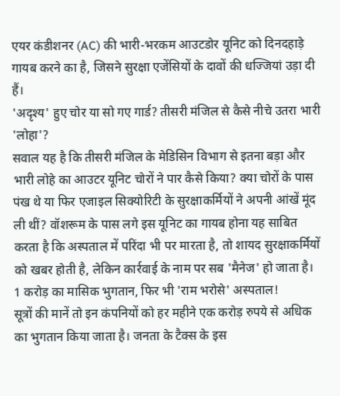एयर कंडीशनर (AC) की भारी-भरकम आउटडोर यूनिट को दिनदहाड़े गायब करने का है, जिसने सुरक्षा एजेंसियों के दावों की धज्जियां उड़ा दी हैं।
'अदृश्य' हुए चोर या सो गए गार्ड? तीसरी मंजिल से कैसे नीचे उतरा भारी 'लोहा'?
सवाल यह है कि तीसरी मंजिल के मेडिसिन विभाग से इतना बड़ा और भारी लोहे का आउटर यूनिट चोरों ने पार कैसे किया? क्या चोरों के पास पंख थे या फिर एजाइल सिक्योरिटी के सुरक्षाकर्मियों ने अपनी आंखें मूंद ली थीं? वॉशरूम के पास लगे इस यूनिट का गायब होना यह साबित करता है कि अस्पताल में परिंदा भी पर मारता है, तो शायद सुरक्षाकर्मियों को खबर होती है, लेकिन कार्रवाई के नाम पर सब 'मैनेज' हो जाता है।
1 करोड़ का मासिक भुगतान, फिर भी 'राम भरोसे' अस्पताल!
सूत्रों की मानें तो इन कंपनियों को हर महीने एक करोड़ रुपये से अधिक का भुगतान किया जाता है। जनता के टैक्स के इस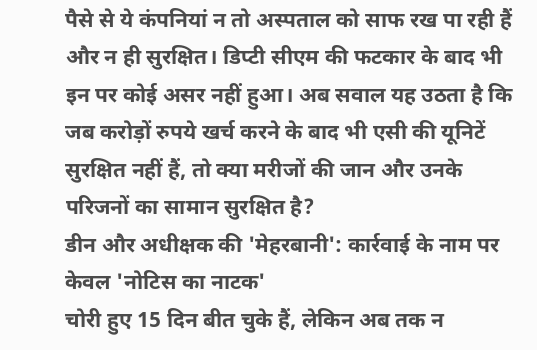पैसे से ये कंपनियां न तो अस्पताल को साफ रख पा रही हैं और न ही सुरक्षित। डिप्टी सीएम की फटकार के बाद भी इन पर कोई असर नहीं हुआ। अब सवाल यह उठता है कि जब करोड़ों रुपये खर्च करने के बाद भी एसी की यूनिटें सुरक्षित नहीं हैं, तो क्या मरीजों की जान और उनके परिजनों का सामान सुरक्षित है?
डीन और अधीक्षक की 'मेहरबानी': कार्रवाई के नाम पर केवल 'नोटिस का नाटक'
चोरी हुए 15 दिन बीत चुके हैं, लेकिन अब तक न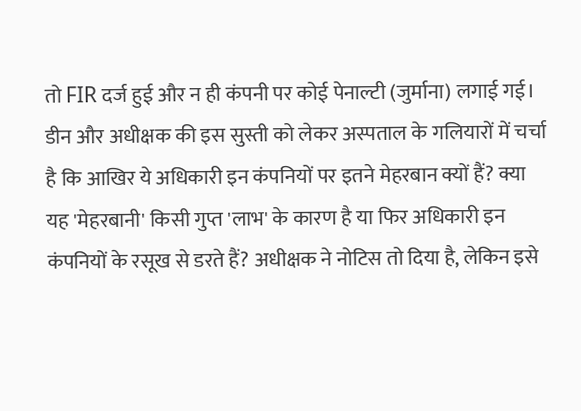तो FIR दर्ज हुई और न ही कंपनी पर कोई पेनाल्टी (जुर्माना) लगाई गई। डीन और अधीक्षक की इस सुस्ती को लेकर अस्पताल के गलियारों में चर्चा है कि आखिर ये अधिकारी इन कंपनियों पर इतने मेहरबान क्यों हैं? क्या यह 'मेहरबानी' किसी गुप्त 'लाभ' के कारण है या फिर अधिकारी इन कंपनियों के रसूख से डरते हैं? अधीक्षक ने नोटिस तो दिया है, लेकिन इसे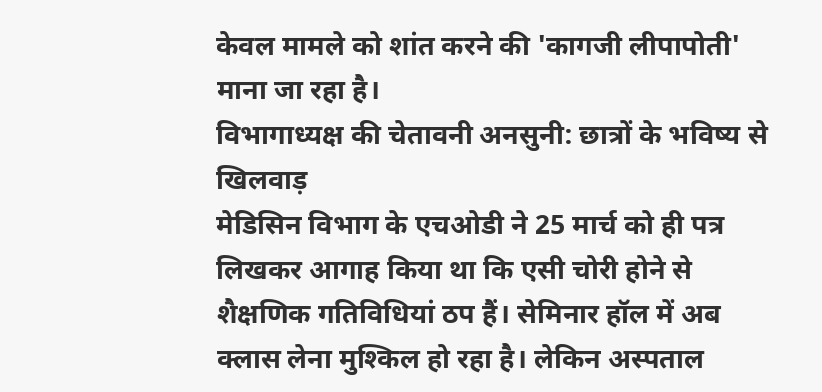केवल मामले को शांत करने की 'कागजी लीपापोती' माना जा रहा है।
विभागाध्यक्ष की चेतावनी अनसुनी: छात्रों के भविष्य से खिलवाड़
मेडिसिन विभाग के एचओडी ने 25 मार्च को ही पत्र लिखकर आगाह किया था कि एसी चोरी होने से शैक्षणिक गतिविधियां ठप हैं। सेमिनार हॉल में अब क्लास लेना मुश्किल हो रहा है। लेकिन अस्पताल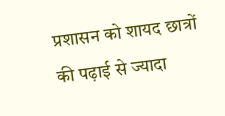प्रशासन को शायद छात्रों की पढ़ाई से ज्यादा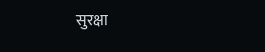सुरक्षा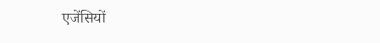एजेंसियों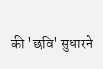की 'छवि' सुधारने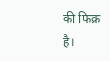की फिक्र है।